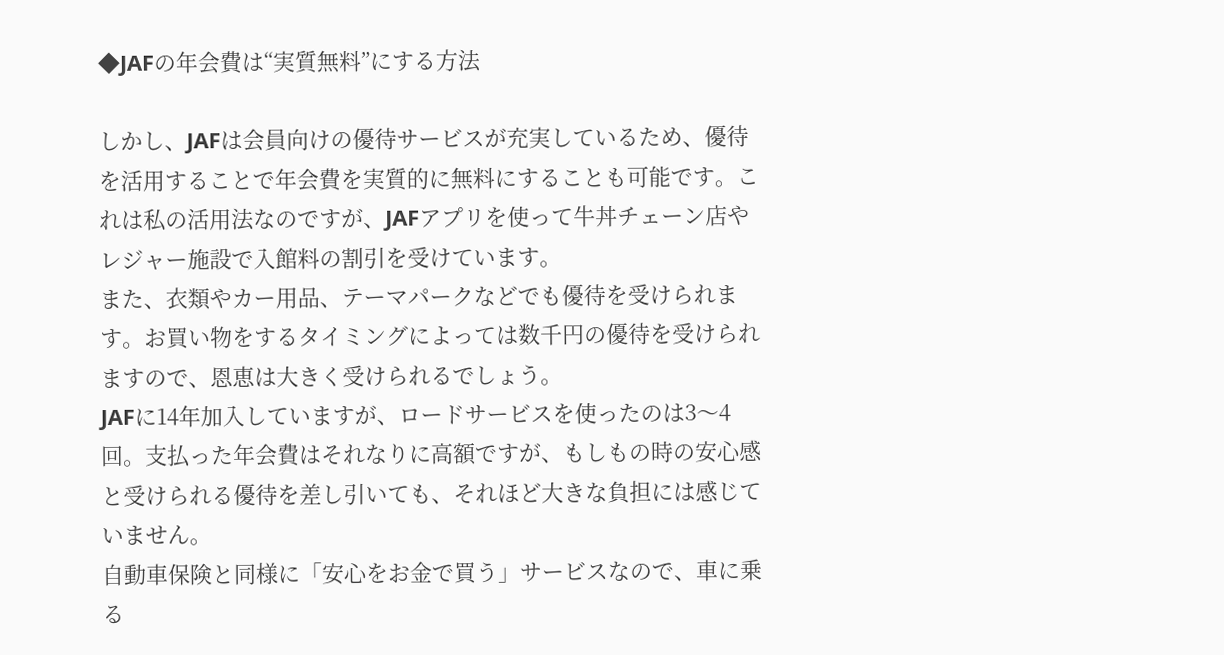◆JAFの年会費は“実質無料”にする方法

しかし、JAFは会員向けの優待サービスが充実しているため、優待を活用することで年会費を実質的に無料にすることも可能です。これは私の活用法なのですが、JAFアプリを使って牛丼チェーン店やレジャー施設で入館料の割引を受けています。
また、衣類やカー用品、テーマパークなどでも優待を受けられます。お買い物をするタイミングによっては数千円の優待を受けられますので、恩恵は大きく受けられるでしょう。
JAFに14年加入していますが、ロードサービスを使ったのは3〜4回。支払った年会費はそれなりに高額ですが、もしもの時の安心感と受けられる優待を差し引いても、それほど大きな負担には感じていません。
自動車保険と同様に「安心をお金で買う」サービスなので、車に乗る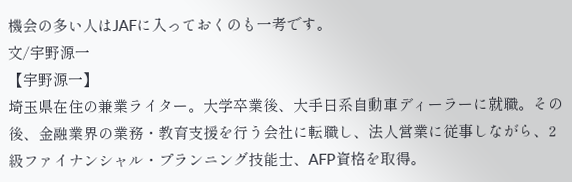機会の多い人はJAFに入っておくのも一考です。
文/宇野源一
【宇野源一】
埼玉県在住の兼業ライター。大学卒業後、大手日系自動車ディーラーに就職。その後、金融業界の業務・教育支援を行う会社に転職し、法人営業に従事しながら、2級ファイナンシャル・プランニング技能士、AFP資格を取得。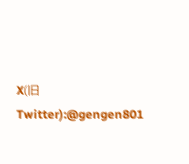X(旧Twitter):@gengen801